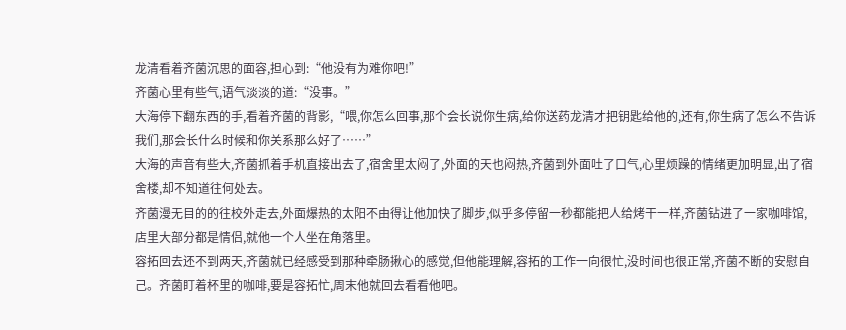龙清看着齐菌沉思的面容,担心到:“他没有为难你吧!”
齐菌心里有些气,语气淡淡的道:“没事。”
大海停下翻东西的手,看着齐菌的背影,“喂,你怎么回事,那个会长说你生病,给你送药龙清才把钥匙给他的,还有,你生病了怎么不告诉我们,那会长什么时候和你关系那么好了……”
大海的声音有些大,齐菌抓着手机直接出去了,宿舍里太闷了,外面的天也闷热,齐菌到外面吐了口气,心里烦躁的情绪更加明显,出了宿舍楼,却不知道往何处去。
齐菌漫无目的的往校外走去,外面爆热的太阳不由得让他加快了脚步,似乎多停留一秒都能把人给烤干一样,齐菌钻进了一家咖啡馆,店里大部分都是情侣,就他一个人坐在角落里。
容拓回去还不到两天,齐菌就已经感受到那种牵肠揪心的感觉,但他能理解,容拓的工作一向很忙,没时间也很正常,齐菌不断的安慰自己。齐菌盯着杯里的咖啡,要是容拓忙,周末他就回去看看他吧。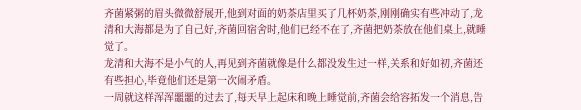齐菌紧粥的眉头微微舒展开,他到对面的奶茶店里买了几杯奶茶,刚刚确实有些冲动了,龙清和大海都是为了自己好,齐菌回宿舍时,他们已经不在了,齐菌把奶茶放在他们桌上,就睡觉了。
龙清和大海不是小气的人,再见到齐菌就像是什么都没发生过一样,关系和好如初,齐菌还有些担心,毕竟他们还是第一次闹矛盾。
一周就这样浑浑噩噩的过去了,每天早上起床和晚上睡觉前,齐菌会给容拓发一个消息,告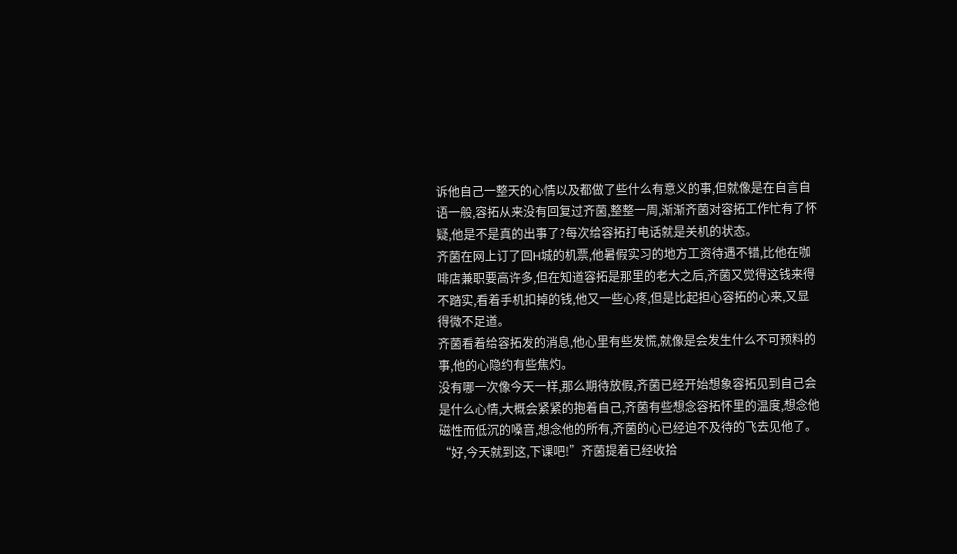诉他自己一整天的心情以及都做了些什么有意义的事,但就像是在自言自语一般,容拓从来没有回复过齐菌,整整一周,渐渐齐菌对容拓工作忙有了怀疑,他是不是真的出事了?每次给容拓打电话就是关机的状态。
齐菌在网上订了回H城的机票,他暑假实习的地方工资待遇不错,比他在咖啡店兼职要高许多,但在知道容拓是那里的老大之后,齐菌又觉得这钱来得不踏实,看着手机扣掉的钱,他又一些心疼,但是比起担心容拓的心来,又显得微不足道。
齐菌看着给容拓发的消息,他心里有些发慌,就像是会发生什么不可预料的事,他的心隐约有些焦灼。
没有哪一次像今天一样,那么期待放假,齐菌已经开始想象容拓见到自己会是什么心情,大概会紧紧的抱着自己,齐菌有些想念容拓怀里的温度,想念他磁性而低沉的嗓音,想念他的所有,齐菌的心已经迫不及待的飞去见他了。
“好,今天就到这,下课吧!”齐菌提着已经收拾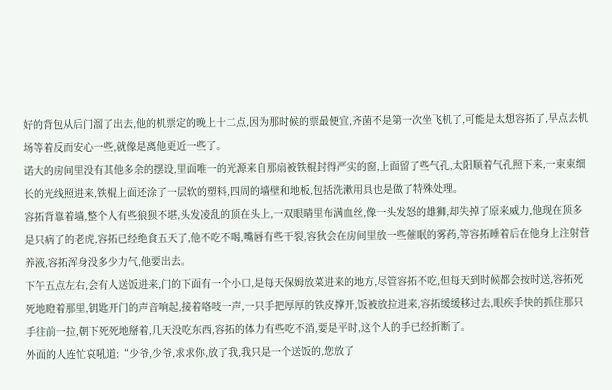好的背包从后门溜了出去,他的机票定的晚上十二点,因为那时候的票最便宜,齐菌不是第一次坐飞机了,可能是太想容拓了,早点去机场等着反而安心一些,就像是离他更近一些了。
诺大的房间里没有其他多余的摆设,里面唯一的光源来自那扇被铁棍封得严实的窗,上面留了些气孔,太阳顺着气孔照下来,一束束细长的光线照进来,铁棍上面还涂了一层软的塑料,四周的墙壁和地板,包括洗漱用具也是做了特殊处理。
容拓背靠着墙,整个人有些狼狈不堪,头发凌乱的顶在头上,一双眼睛里布满血丝,像一头发怒的雄狮,却失掉了原来威力,他现在顶多是只病了的老虎,容拓已经绝食五天了,他不吃不喝,嘴唇有些干裂,容狄会在房间里放一些催眠的雾药,等容拓睡着后在他身上注射营养液,容拓浑身没多少力气,他要出去。
下午五点左右,会有人送饭进来,门的下面有一个小口,是每天保姆放菜进来的地方,尽管容拓不吃,但每天到时候都会按时送,容拓死死地瞪着那里,钥匙开门的声音响起,接着咯吱一声,一只手把厚厚的铁皮撑开,饭被放拉进来,容拓缓缓移过去,眼疾手快的抓住那只手往前一拉,朝下死死地掰着,几天没吃东西,容拓的体力有些吃不消,要是平时,这个人的手已经折断了。
外面的人连忙哀吼道:“少爷,少爷,求求你,放了我,我只是一个送饭的,您放了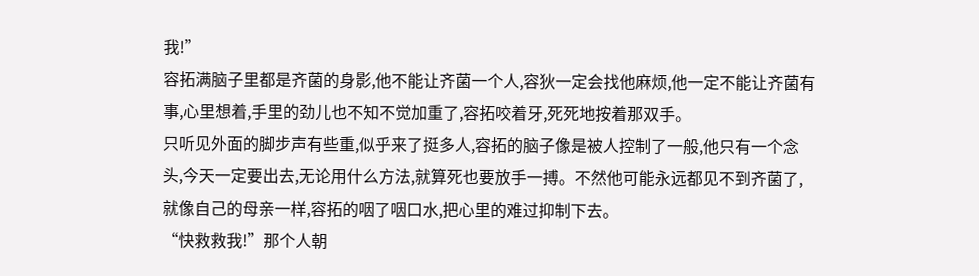我!”
容拓满脑子里都是齐菌的身影,他不能让齐菌一个人,容狄一定会找他麻烦,他一定不能让齐菌有事,心里想着,手里的劲儿也不知不觉加重了,容拓咬着牙,死死地按着那双手。
只听见外面的脚步声有些重,似乎来了挺多人,容拓的脑子像是被人控制了一般,他只有一个念头,今天一定要出去,无论用什么方法,就算死也要放手一搏。不然他可能永远都见不到齐菌了,就像自己的母亲一样,容拓的咽了咽口水,把心里的难过抑制下去。
“快救救我!”那个人朝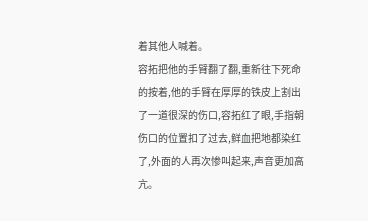着其他人喊着。
容拓把他的手臂翻了翻,重新往下死命的按着,他的手臂在厚厚的铁皮上割出了一道很深的伤口,容拓红了眼,手指朝伤口的位置扣了过去,鲜血把地都染红了,外面的人再次惨叫起来,声音更加高亢。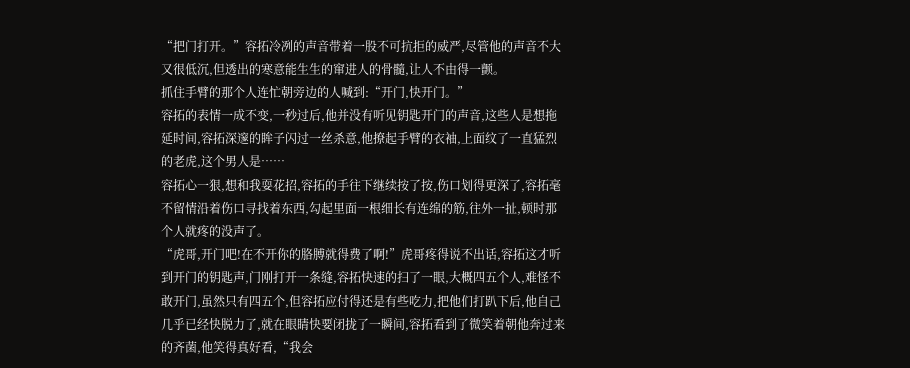“把门打开。”容拓冷冽的声音带着一股不可抗拒的威严,尽管他的声音不大又很低沉,但透出的寒意能生生的窜进人的骨髓,让人不由得一颤。
抓住手臂的那个人连忙朝旁边的人喊到:“开门,快开门。”
容拓的表情一成不变,一秒过后,他并没有听见钥匙开门的声音,这些人是想拖延时间,容拓深邃的眸子闪过一丝杀意,他撩起手臂的衣袖,上面纹了一直猛烈的老虎,这个男人是……
容拓心一狠,想和我耍花招,容拓的手往下继续按了按,伤口划得更深了,容拓毫不留情沿着伤口寻找着东西,勾起里面一根细长有连绵的筋,往外一扯,顿时那个人就疼的没声了。
“虎哥,开门吧!在不开你的胳膊就得费了啊!”虎哥疼得说不出话,容拓这才听到开门的钥匙声,门刚打开一条缝,容拓快速的扫了一眼,大概四五个人,难怪不敢开门,虽然只有四五个,但容拓应付得还是有些吃力,把他们打趴下后,他自己几乎已经快脱力了,就在眼睛快要闭拢了一瞬间,容拓看到了微笑着朝他奔过来的齐菌,他笑得真好看,“我会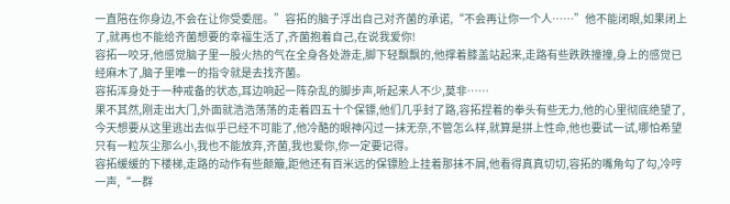一直陪在你身边,不会在让你受委屈。”容拓的脑子浮出自己对齐菌的承诺,“不会再让你一个人……”他不能闭眼,如果闭上了,就再也不能给齐菌想要的幸福生活了,齐菌抱着自己,在说我爱你!
容拓一咬牙,他感觉脑子里一股火热的气在全身各处游走,脚下轻飘飘的,他撑着膝盖站起来,走路有些跌跌撞撞,身上的感觉已经麻木了,脑子里唯一的指令就是去找齐菌。
容拓浑身处于一种戒备的状态,耳边响起一阵杂乱的脚步声,听起来人不少,莫非……
果不其然,刚走出大门,外面就浩浩荡荡的走着四五十个保镖,他们几乎封了路,容拓捏着的拳头有些无力,他的心里彻底绝望了,今天想要从这里逃出去似乎已经不可能了,他冷酷的眼神闪过一抹无奈,不管怎么样,就算是拼上性命,他也要试一试,哪怕希望只有一粒灰尘那么小,我也不能放弃,齐菌,我也爱你,你一定要记得。
容拓缓缓的下楼梯,走路的动作有些颠簸,距他还有百米远的保镖脸上挂着那抹不屑,他看得真真切切,容拓的嘴角勾了勾,冷哼一声,“一群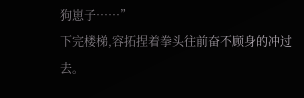狗崽子……”
下完楼梯,容拓捏着拳头往前奋不顾身的冲过去。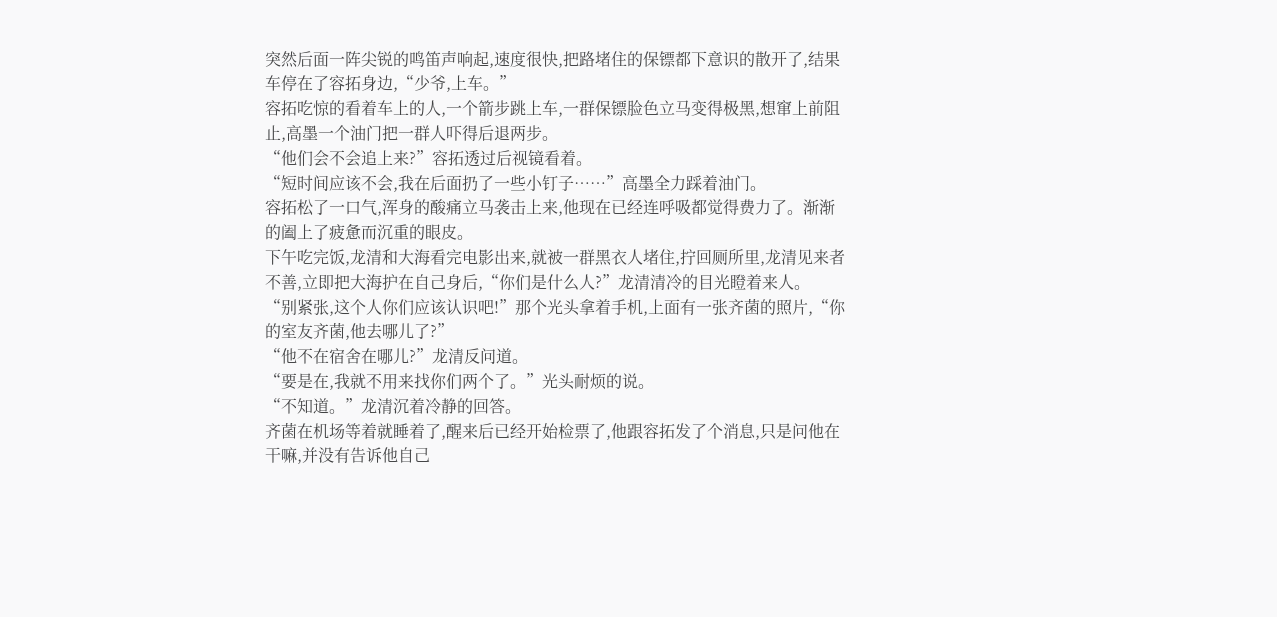突然后面一阵尖锐的鸣笛声响起,速度很快,把路堵住的保镖都下意识的散开了,结果车停在了容拓身边,“少爷,上车。”
容拓吃惊的看着车上的人,一个箭步跳上车,一群保镖脸色立马变得极黑,想窜上前阻止,高墨一个油门把一群人吓得后退两步。
“他们会不会追上来?”容拓透过后视镜看着。
“短时间应该不会,我在后面扔了一些小钉子……”高墨全力踩着油门。
容拓松了一口气,浑身的酸痛立马袭击上来,他现在已经连呼吸都觉得费力了。渐渐的阖上了疲惫而沉重的眼皮。
下午吃完饭,龙清和大海看完电影出来,就被一群黑衣人堵住,拧回厕所里,龙清见来者不善,立即把大海护在自己身后,“你们是什么人?”龙清清冷的目光瞪着来人。
“别紧张,这个人你们应该认识吧!”那个光头拿着手机,上面有一张齐菌的照片,“你的室友齐菌,他去哪儿了?”
“他不在宿舍在哪儿?”龙清反问道。
“要是在,我就不用来找你们两个了。”光头耐烦的说。
“不知道。”龙清沉着冷静的回答。
齐菌在机场等着就睡着了,醒来后已经开始检票了,他跟容拓发了个消息,只是问他在干嘛,并没有告诉他自己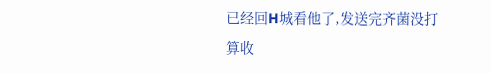已经回H城看他了,发送完齐菌没打算收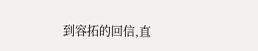到容拓的回信,直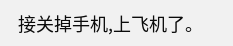接关掉手机,上飞机了。